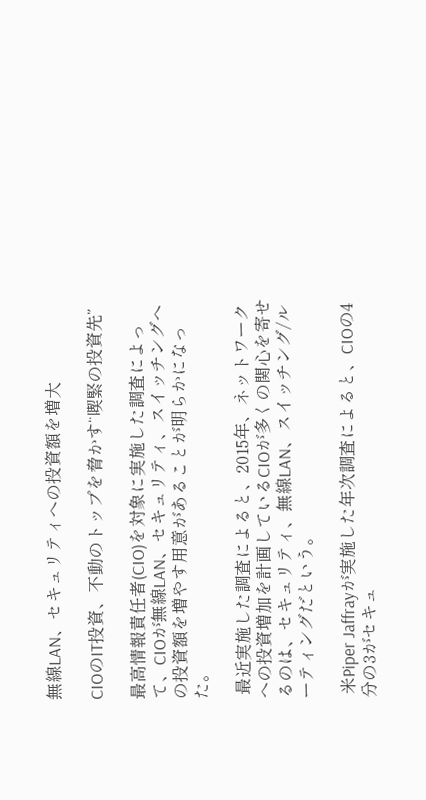無線LAN、セキュリティへの投資額を増大

CIOのIT投資、不動のトップを脅かす“喫緊の投資先”

最高情報責任者(CIO)を対象に実施した調査によって、CIOが無線LAN、セキュリティ、スイッチングへの投資額を増やす用意があることが明らかになった。

 最近実施した調査によると、2015年、ネットワークへの投資増加を計画しているCIOが多くの関心を寄せるのは、セキュリティ、無線LAN、スイッチング/ルーティングだという。

 米Piper Jaffrayが実施した年次調査によると、CIOの4分の3がセキュ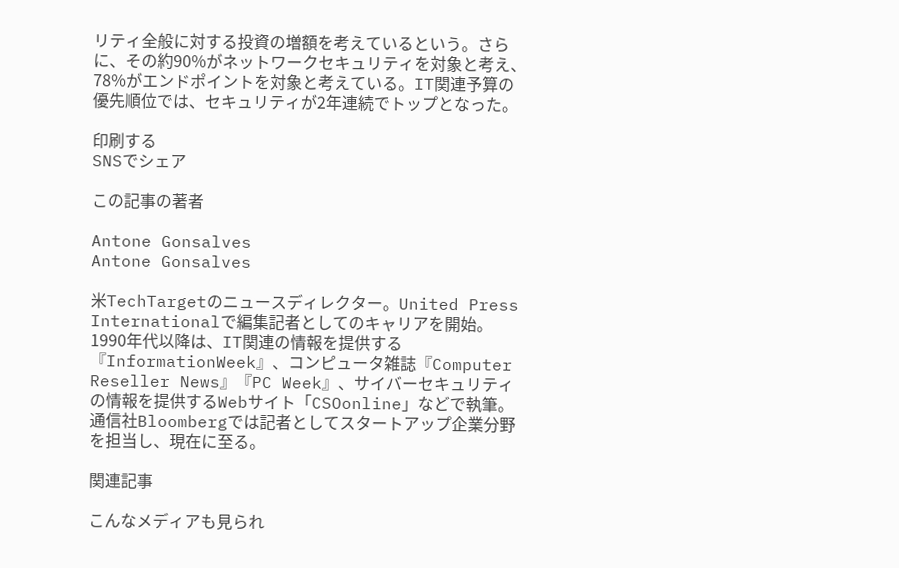リティ全般に対する投資の増額を考えているという。さらに、その約90%がネットワークセキュリティを対象と考え、78%がエンドポイントを対象と考えている。IT関連予算の優先順位では、セキュリティが2年連続でトップとなった。

印刷する
SNSでシェア

この記事の著者

Antone Gonsalves
Antone Gonsalves

米TechTargetのニュースディレクター。United Press Internationalで編集記者としてのキャリアを開始。1990年代以降は、IT関連の情報を提供する『InformationWeek』、コンピュータ雑誌『Computer Reseller News』『PC Week』、サイバーセキュリティの情報を提供するWebサイト「CSOonline」などで執筆。通信社Bloombergでは記者としてスタートアップ企業分野を担当し、現在に至る。

関連記事

こんなメディアも見られ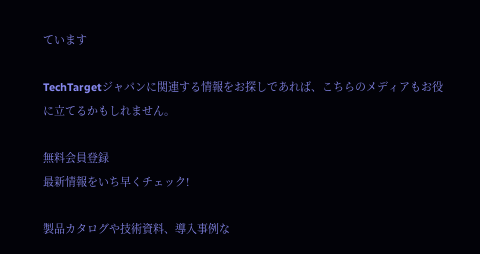ています

TechTargetジャパンに関連する情報をお探しであれば、こちらのメディアもお役に立てるかもしれません。

無料会員登録
最新情報をいち早くチェック!

製品カタログや技術資料、導入事例な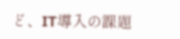ど、IT導入の課題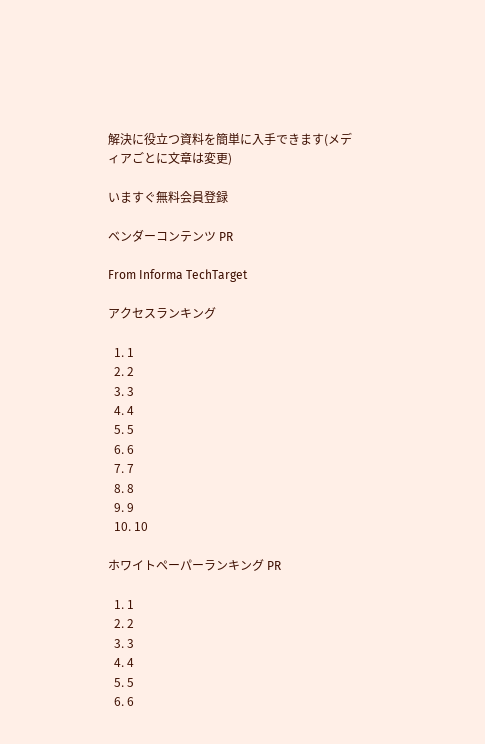解決に役立つ資料を簡単に入手できます(メディアごとに文章は変更)

いますぐ無料会員登録

ベンダーコンテンツ PR

From Informa TechTarget

アクセスランキング

  1. 1
  2. 2
  3. 3
  4. 4
  5. 5
  6. 6
  7. 7
  8. 8
  9. 9
  10. 10

ホワイトペーパーランキング PR

  1. 1
  2. 2
  3. 3
  4. 4
  5. 5
  6. 6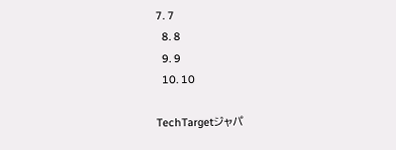7. 7
  8. 8
  9. 9
  10. 10

TechTargetジャパ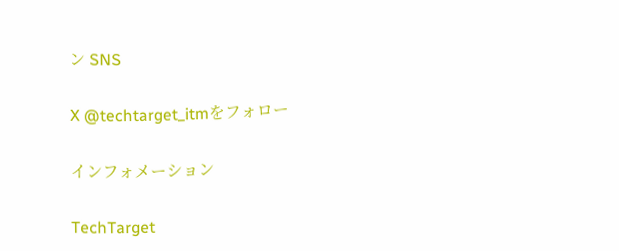ン SNS

X @techtarget_itmをフォロー

インフォメーション

TechTarget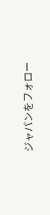ジャパンをフォロー